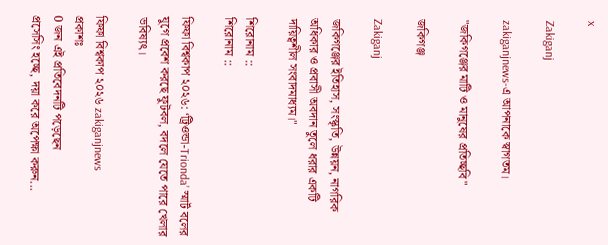x

Zakiganj

zakiganjnews-এ আপনাকে স্বাগতম।

"জকিগঞ্জের মাটি ও মানুষের প্রতিচ্ছবি"

জকিগঞ্জ

Zakiganj

জকিগঞ্জের ইতিহাস, সংস্কৃতি, উন্নয়ন, নাগরিক অধিকার ও প্রবাসী অবদান তুলে ধরার একটি দায়িত্বশীল সংবাদমাধ্যম।"

শিরোনাম ::
শিরোনাম ::

ফিফা বিশ্বকাপ ২০২৬: ‘ট্রিওন্ডা-Trionda’ স্মার্ট বলের যুগে প্রবেশ করছে ফুটবল, বদলে যেতে পারে খেলার ভবিষ্যৎ।

ফিফা বিশ্বকাপ ২০২৬ zakiganjnews
প্রকাশঃ
0 জন এই প্রতিবেদনটি পড়েছেন
প্রসেসিং হচ্ছে, দয়া করে অপেক্ষা করুন...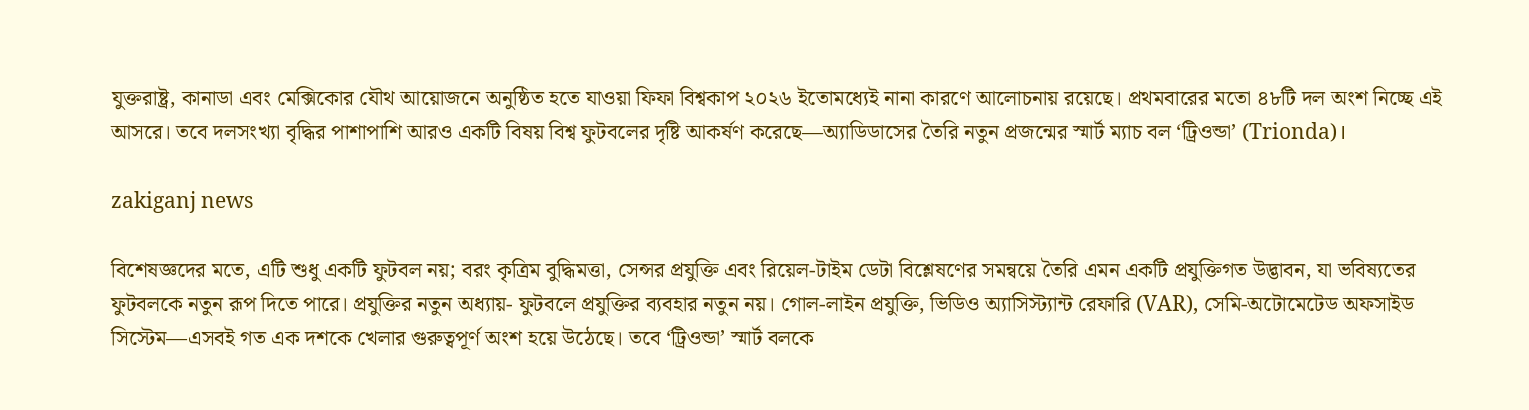যুক্তরাষ্ট্র, কানাডা এবং মেক্সিকোর যৌথ আয়োজনে অনুষ্ঠিত হতে যাওয়া ফিফা বিশ্বকাপ ২০২৬ ইতোমধ্যেই নানা কারণে আলোচনায় রয়েছে। প্রথমবারের মতো ৪৮টি দল অংশ নিচ্ছে এই আসরে। তবে দলসংখ্যা বৃদ্ধির পাশাপাশি আরও একটি বিষয় বিশ্ব ফুটবলের দৃষ্টি আকর্ষণ করেছে—অ্যাডিডাসের তৈরি নতুন প্রজন্মের স্মার্ট ম্যাচ বল ‘ট্রিওন্ডা’ (Trionda)।

zakiganj news

বিশেষজ্ঞদের মতে, এটি শুধু একটি ফুটবল নয়; বরং কৃত্রিম বুদ্ধিমত্তা, সেন্সর প্রযুক্তি এবং রিয়েল-টাইম ডেটা বিশ্লেষণের সমন্বয়ে তৈরি এমন একটি প্রযুক্তিগত উদ্ভাবন, যা ভবিষ্যতের ফুটবলকে নতুন রূপ দিতে পারে। প্রযুক্তির নতুন অধ্যায়- ফুটবলে প্রযুক্তির ব্যবহার নতুন নয়। গোল-লাইন প্রযুক্তি, ভিডিও অ্যাসিস্ট্যান্ট রেফারি (VAR), সেমি-অটোমেটেড অফসাইড সিস্টেম—এসবই গত এক দশকে খেলার গুরুত্বপূর্ণ অংশ হয়ে উঠেছে। তবে ‘ট্রিওন্ডা’ স্মার্ট বলকে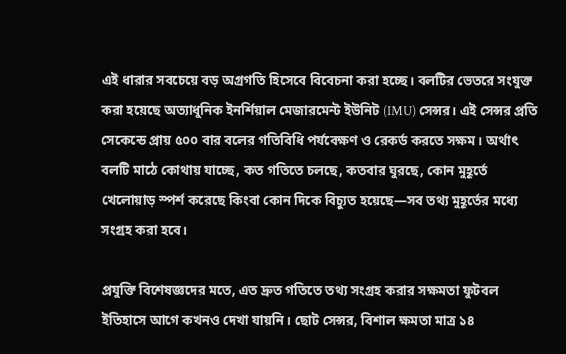এই ধারার সবচেয়ে বড় অগ্রগতি হিসেবে বিবেচনা করা হচ্ছে। বলটির ভেতরে সংযুক্ত করা হয়েছে অত্যাধুনিক ইনর্শিয়াল মেজারমেন্ট ইউনিট (IMU) সেন্সর। এই সেন্সর প্রতি সেকেন্ডে প্রায় ৫০০ বার বলের গতিবিধি পর্যবেক্ষণ ও রেকর্ড করতে সক্ষম। অর্থাৎ বলটি মাঠে কোথায় যাচ্ছে, কত গতিতে চলছে, কতবার ঘুরছে, কোন মুহূর্তে খেলোয়াড় স্পর্শ করেছে কিংবা কোন দিকে বিচ্যুত হয়েছে—সব তথ্য মুহূর্তের মধ্যে সংগ্রহ করা হবে।

প্রযুক্তি বিশেষজ্ঞদের মতে, এত দ্রুত গতিতে তথ্য সংগ্রহ করার সক্ষমতা ফুটবল ইতিহাসে আগে কখনও দেখা যায়নি। ছোট সেন্সর, বিশাল ক্ষমতা মাত্র ১৪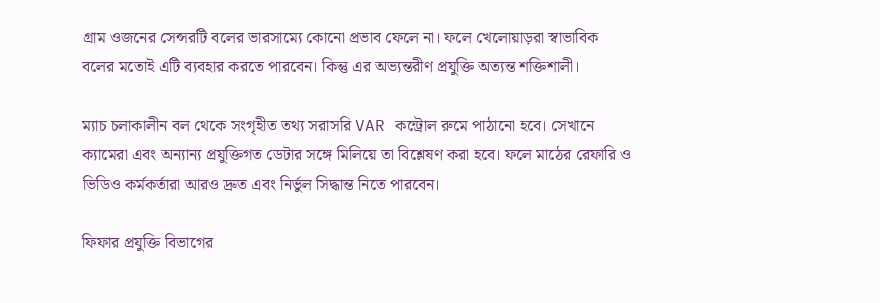গ্রাম ওজনের সেন্সরটি বলের ভারসাম্যে কোনো প্রভাব ফেলে না। ফলে খেলোয়াড়রা স্বাভাবিক বলের মতোই এটি ব্যবহার করতে পারবেন। কিন্তু এর অভ্যন্তরীণ প্রযুক্তি অত্যন্ত শক্তিশালী।

ম্যাচ চলাকালীন বল থেকে সংগৃহীত তথ্য সরাসরি VAR কন্ট্রোল রুমে পাঠানো হবে। সেখানে ক্যামেরা এবং অন্যান্য প্রযুক্তিগত ডেটার সঙ্গে মিলিয়ে তা বিশ্লেষণ করা হবে। ফলে মাঠের রেফারি ও ভিডিও কর্মকর্তারা আরও দ্রুত এবং নির্ভুল সিদ্ধান্ত নিতে পারবেন।

ফিফার প্রযুক্তি বিভাগের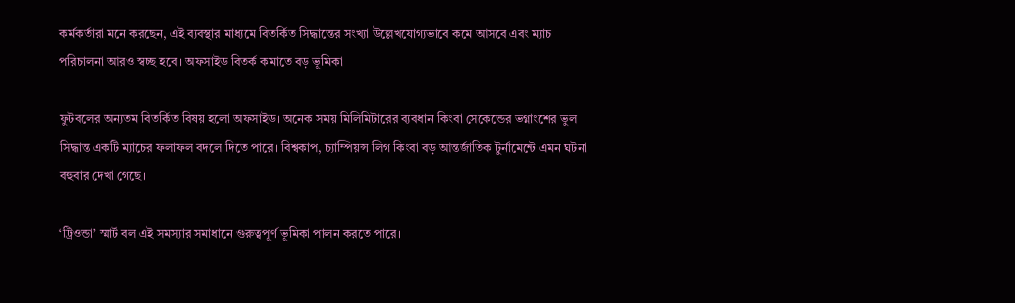কর্মকর্তারা মনে করছেন, এই ব্যবস্থার মাধ্যমে বিতর্কিত সিদ্ধান্তের সংখ্যা উল্লেখযোগ্যভাবে কমে আসবে এবং ম্যাচ পরিচালনা আরও স্বচ্ছ হবে। অফসাইড বিতর্ক কমাতে বড় ভূমিকা

ফুটবলের অন্যতম বিতর্কিত বিষয় হলো অফসাইড। অনেক সময় মিলিমিটারের ব্যবধান কিংবা সেকেন্ডের ভগ্নাংশের ভুল সিদ্ধান্ত একটি ম্যাচের ফলাফল বদলে দিতে পারে। বিশ্বকাপ, চ্যাম্পিয়ন্স লিগ কিংবা বড় আন্তর্জাতিক টুর্নামেন্টে এমন ঘটনা বহুবার দেখা গেছে।

‘ট্রিওন্ডা’ স্মার্ট বল এই সমস্যার সমাধানে গুরুত্বপূর্ণ ভূমিকা পালন করতে পারে।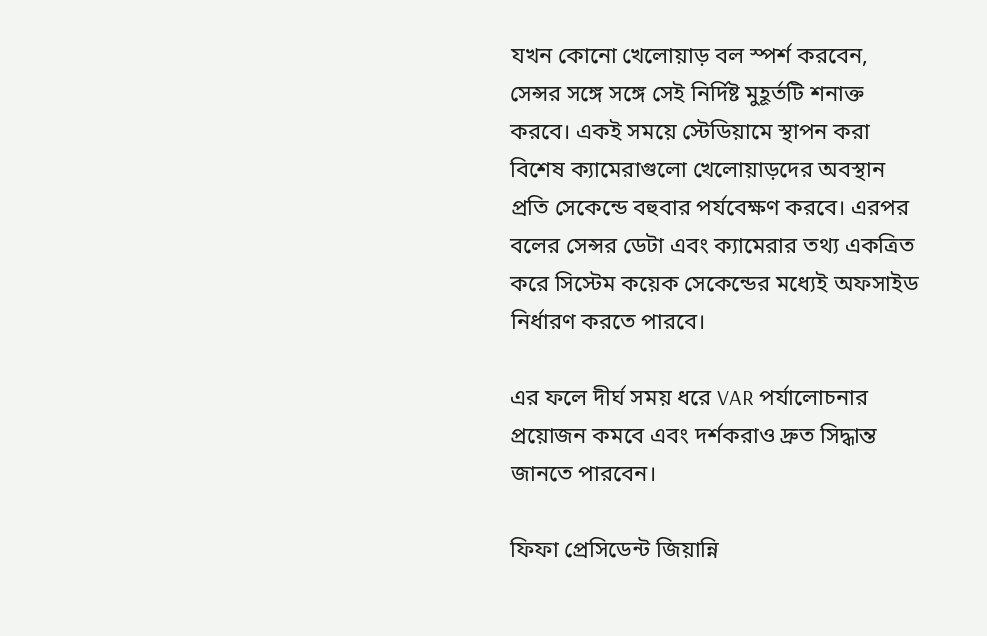যখন কোনো খেলোয়াড় বল স্পর্শ করবেন, সেন্সর সঙ্গে সঙ্গে সেই নির্দিষ্ট মুহূর্তটি শনাক্ত করবে। একই সময়ে স্টেডিয়ামে স্থাপন করা বিশেষ ক্যামেরাগুলো খেলোয়াড়দের অবস্থান প্রতি সেকেন্ডে বহুবার পর্যবেক্ষণ করবে। এরপর বলের সেন্সর ডেটা এবং ক্যামেরার তথ্য একত্রিত করে সিস্টেম কয়েক সেকেন্ডের মধ্যেই অফসাইড নির্ধারণ করতে পারবে।

এর ফলে দীর্ঘ সময় ধরে VAR পর্যালোচনার প্রয়োজন কমবে এবং দর্শকরাও দ্রুত সিদ্ধান্ত জানতে পারবেন।

ফিফা প্রেসিডেন্ট জিয়ান্নি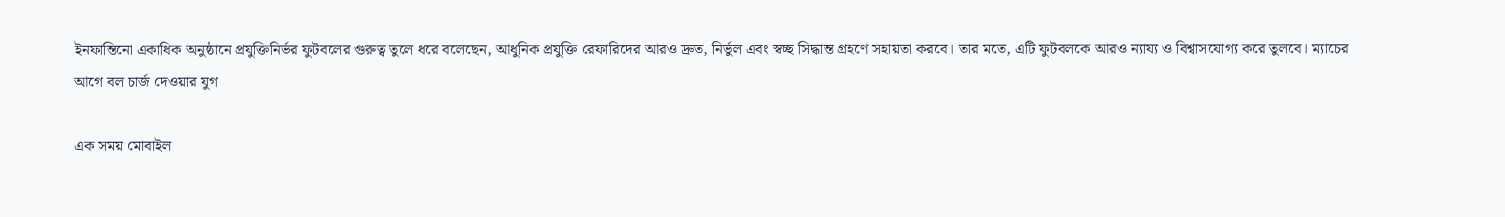ইনফান্তিনো একাধিক অনুষ্ঠানে প্রযুক্তিনির্ভর ফুটবলের গুরুত্ব তুলে ধরে বলেছেন, আধুনিক প্রযুক্তি রেফারিদের আরও দ্রুত, নির্ভুল এবং স্বচ্ছ সিদ্ধান্ত গ্রহণে সহায়তা করবে। তার মতে, এটি ফুটবলকে আরও ন্যায্য ও বিশ্বাসযোগ্য করে তুলবে। ম্যাচের আগে বল চার্জ দেওয়ার যুগ

এক সময় মোবাইল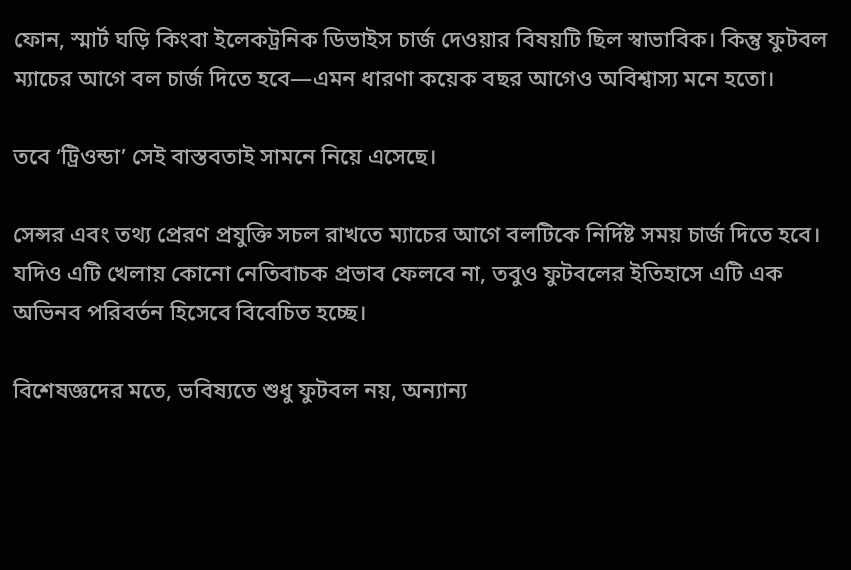ফোন, স্মার্ট ঘড়ি কিংবা ইলেকট্রনিক ডিভাইস চার্জ দেওয়ার বিষয়টি ছিল স্বাভাবিক। কিন্তু ফুটবল ম্যাচের আগে বল চার্জ দিতে হবে—এমন ধারণা কয়েক বছর আগেও অবিশ্বাস্য মনে হতো।

তবে ‘ট্রিওন্ডা’ সেই বাস্তবতাই সামনে নিয়ে এসেছে।

সেন্সর এবং তথ্য প্রেরণ প্রযুক্তি সচল রাখতে ম্যাচের আগে বলটিকে নির্দিষ্ট সময় চার্জ দিতে হবে। যদিও এটি খেলায় কোনো নেতিবাচক প্রভাব ফেলবে না, তবুও ফুটবলের ইতিহাসে এটি এক অভিনব পরিবর্তন হিসেবে বিবেচিত হচ্ছে।

বিশেষজ্ঞদের মতে, ভবিষ্যতে শুধু ফুটবল নয়, অন্যান্য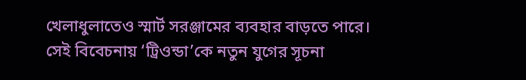খেলাধুলাতেও স্মার্ট সরঞ্জামের ব্যবহার বাড়তে পারে। সেই বিবেচনায় ‘ট্রিওন্ডা’কে নতুন যুগের সূচনা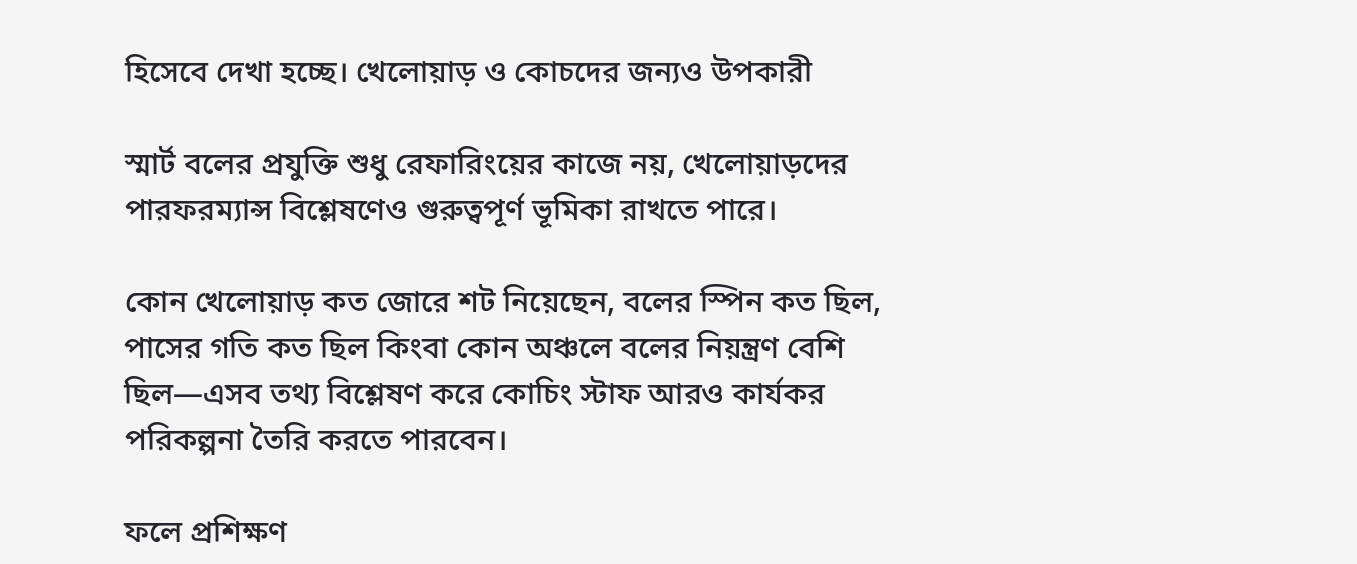হিসেবে দেখা হচ্ছে। খেলোয়াড় ও কোচদের জন্যও উপকারী

স্মার্ট বলের প্রযুক্তি শুধু রেফারিংয়ের কাজে নয়, খেলোয়াড়দের পারফরম্যান্স বিশ্লেষণেও গুরুত্বপূর্ণ ভূমিকা রাখতে পারে।

কোন খেলোয়াড় কত জোরে শট নিয়েছেন, বলের স্পিন কত ছিল, পাসের গতি কত ছিল কিংবা কোন অঞ্চলে বলের নিয়ন্ত্রণ বেশি ছিল—এসব তথ্য বিশ্লেষণ করে কোচিং স্টাফ আরও কার্যকর পরিকল্পনা তৈরি করতে পারবেন।

ফলে প্রশিক্ষণ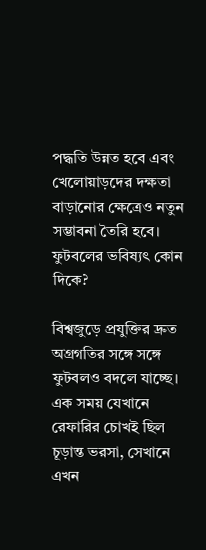পদ্ধতি উন্নত হবে এবং খেলোয়াড়দের দক্ষতা বাড়ানোর ক্ষেত্রেও নতুন সম্ভাবনা তৈরি হবে। ফুটবলের ভবিষ্যৎ কোন দিকে?

বিশ্বজুড়ে প্রযুক্তির দ্রুত অগ্রগতির সঙ্গে সঙ্গে ফুটবলও বদলে যাচ্ছে। এক সময় যেখানে রেফারির চোখই ছিল চূড়ান্ত ভরসা, সেখানে এখন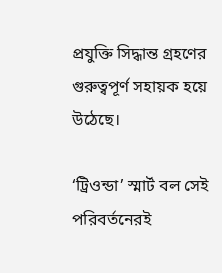প্রযুক্তি সিদ্ধান্ত গ্রহণের গুরুত্বপূর্ণ সহায়ক হয়ে উঠেছে।

‘ট্রিওন্ডা’ স্মার্ট বল সেই পরিবর্তনেরই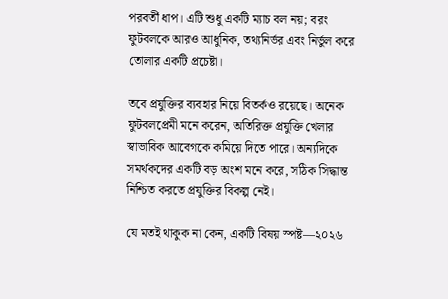পরবর্তী ধাপ। এটি শুধু একটি ম্যাচ বল নয়; বরং ফুটবলকে আরও আধুনিক, তথ্যনির্ভর এবং নির্ভুল করে তোলার একটি প্রচেষ্টা।

তবে প্রযুক্তির ব্যবহার নিয়ে বিতর্কও রয়েছে। অনেক ফুটবলপ্রেমী মনে করেন, অতিরিক্ত প্রযুক্তি খেলার স্বাভাবিক আবেগকে কমিয়ে দিতে পারে। অন্যদিকে সমর্থকদের একটি বড় অংশ মনে করে, সঠিক সিদ্ধান্ত নিশ্চিত করতে প্রযুক্তির বিকল্প নেই।

যে মতই থাকুক না কেন, একটি বিষয় স্পষ্ট—২০২৬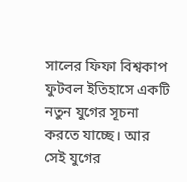সালের ফিফা বিশ্বকাপ ফুটবল ইতিহাসে একটি নতুন যুগের সূচনা করতে যাচ্ছে। আর সেই যুগের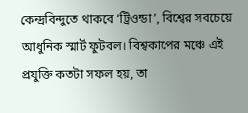কেন্দ্রবিন্দুতে থাকবে ‘ট্রিওন্ডা’, বিশ্বের সবচেয়ে আধুনিক স্মার্ট ফুটবল। বিশ্বকাপের মঞ্চে এই প্রযুক্তি কতটা সফল হয়, তা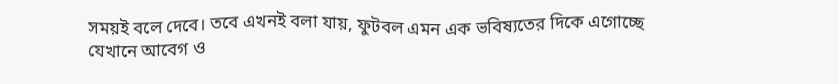সময়ই বলে দেবে। তবে এখনই বলা যায়, ফুটবল এমন এক ভবিষ্যতের দিকে এগোচ্ছে যেখানে আবেগ ও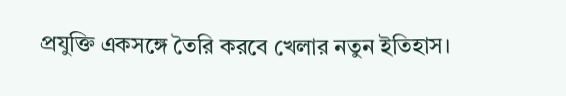প্রযুক্তি একসঙ্গে তৈরি করবে খেলার নতুন ইতিহাস।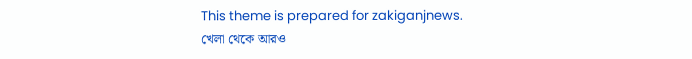This theme is prepared for zakiganjnews.
খেলা থেকে আরও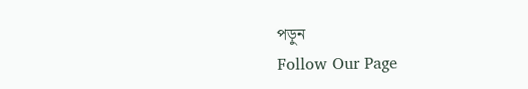পড়ুন
Follow Our Page